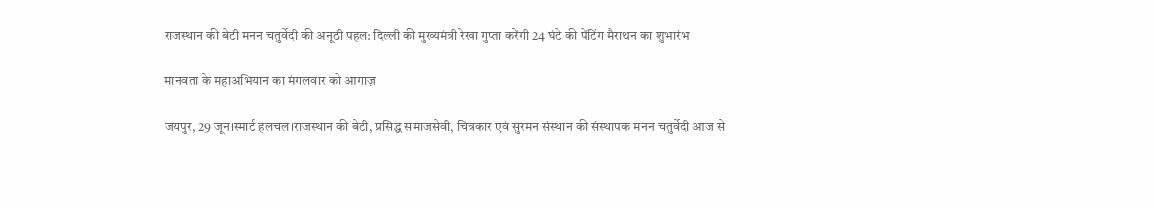राजस्थान की बेटी मनन चतुर्वेदी की अनूठी पहल: दिल्ली की मुख्यमंत्री रेखा गुप्ता करेंगी 24 घंटे की पेंटिंग मैराथन का शुभारंभ

मानवता के महाअभियान का मंगलवार को आगाज़

जयपुर, 29 जून।स्मार्ट हलचल।राजस्थान की बेटी, प्रसिद्ध समाजसेवी, चित्रकार एवं सुरमन संस्थान की संस्थापक मनन चतुर्वेदी आज से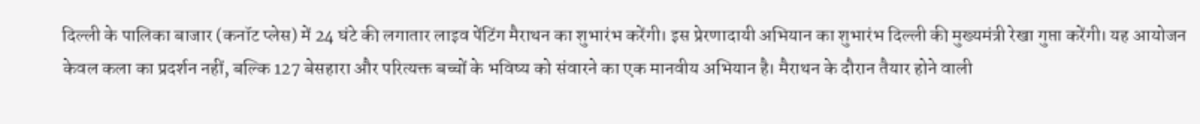दिल्ली के पालिका बाजार (कनॉट प्लेस) में 24 घंटे की लगातार लाइव पेंटिंग मैराथन का शुभारंभ करेंगी। इस प्रेरणादायी अभियान का शुभारंभ दिल्ली की मुख्यमंत्री रेखा गुप्ता करेंगी। यह आयोजन केवल कला का प्रदर्शन नहीं, बल्कि 127 बेसहारा और परित्यक्त बच्चों के भविष्य को संवारने का एक मानवीय अभियान है। मैराथन के दौरान तैयार होने वाली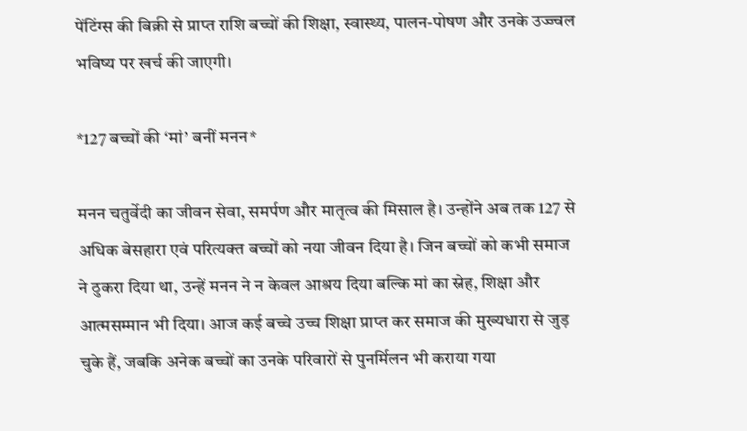पेंटिंग्स की बिक्री से प्राप्त राशि बच्चों की शिक्षा, स्वास्थ्य, पालन-पोषण और उनके उज्ज्वल भविष्य पर खर्च की जाएगी।

*127 बच्चों की ‘मां’ बनीं मनन*

मनन चतुर्वेदी का जीवन सेवा, समर्पण और मातृत्व की मिसाल है। उन्होंने अब तक 127 से अधिक बेसहारा एवं परित्यक्त बच्चों को नया जीवन दिया है। जिन बच्चों को कभी समाज ने ठुकरा दिया था, उन्हें मनन ने न केवल आश्रय दिया बल्कि मां का स्नेह, शिक्षा और आत्मसम्मान भी दिया। आज कई बच्चे उच्च शिक्षा प्राप्त कर समाज की मुख्यधारा से जुड़ चुके हैं, जबकि अनेक बच्चों का उनके परिवारों से पुनर्मिलन भी कराया गया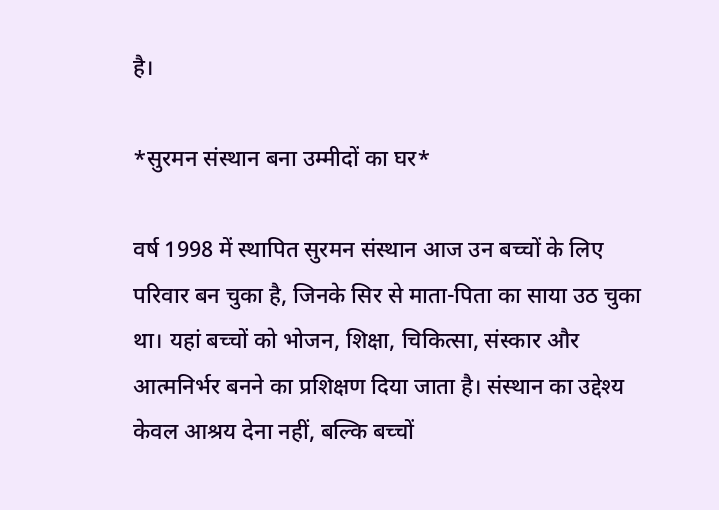है।

*सुरमन संस्थान बना उम्मीदों का घर*

वर्ष 1998 में स्थापित सुरमन संस्थान आज उन बच्चों के लिए परिवार बन चुका है, जिनके सिर से माता-पिता का साया उठ चुका था। यहां बच्चों को भोजन, शिक्षा, चिकित्सा, संस्कार और आत्मनिर्भर बनने का प्रशिक्षण दिया जाता है। संस्थान का उद्देश्य केवल आश्रय देना नहीं, बल्कि बच्चों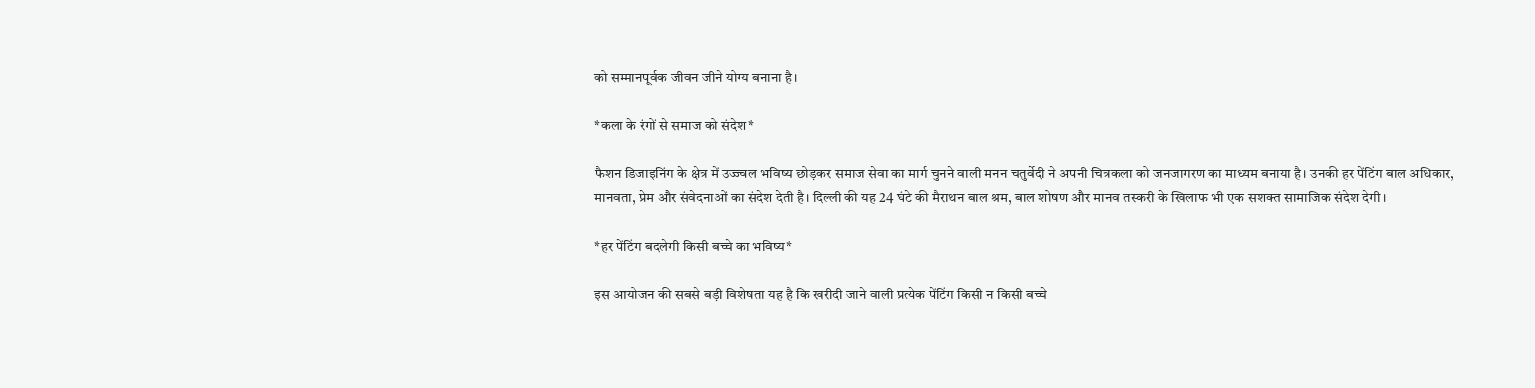को सम्मानपूर्वक जीवन जीने योग्य बनाना है।

*कला के रंगों से समाज को संदेश*

फैशन डिजाइनिंग के क्षेत्र में उज्ज्वल भविष्य छोड़कर समाज सेवा का मार्ग चुनने वाली मनन चतुर्वेदी ने अपनी चित्रकला को जनजागरण का माध्यम बनाया है। उनकी हर पेंटिंग बाल अधिकार, मानवता, प्रेम और संवेदनाओं का संदेश देती है। दिल्ली की यह 24 घंटे की मैराथन बाल श्रम, बाल शोषण और मानव तस्करी के खिलाफ भी एक सशक्त सामाजिक संदेश देगी।

*हर पेंटिंग बदलेगी किसी बच्चे का भविष्य*

इस आयोजन की सबसे बड़ी विशेषता यह है कि खरीदी जाने वाली प्रत्येक पेंटिंग किसी न किसी बच्चे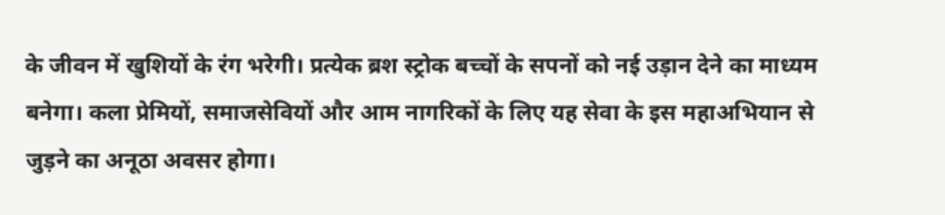के जीवन में खुशियों के रंग भरेगी। प्रत्येक ब्रश स्ट्रोक बच्चों के सपनों को नई उड़ान देने का माध्यम बनेगा। कला प्रेमियों, समाजसेवियों और आम नागरिकों के लिए यह सेवा के इस महाअभियान से जुड़ने का अनूठा अवसर होगा।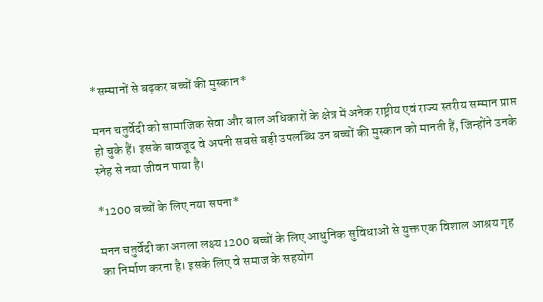*सम्मानों से बढ़कर बच्चों की मुस्कान*

मनन चतुर्वेदी को सामाजिक सेवा और बाल अधिकारों के क्षेत्र में अनेक राष्ट्रीय एवं राज्य स्तरीय सम्मान प्राप्त हो चुके हैं। इसके बावजूद वे अपनी सबसे बड़ी उपलब्धि उन बच्चों की मुस्कान को मानती हैं, जिन्होंने उनके स्नेह से नया जीवन पाया है।

*1200 बच्चों के लिए नया सपना*

मनन चतुर्वेदी का अगला लक्ष्य 1200 बच्चों के लिए आधुनिक सुविधाओं से युक्त एक विशाल आश्रय गृह का निर्माण करना है। इसके लिए वे समाज के सहयोग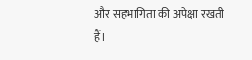और सहभागिता की अपेक्षा रखती हैं।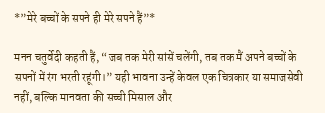*”मेरे बच्चों के सपने ही मेरे सपने हैं”*

मनन चतुर्वेदी कहती हैं, “जब तक मेरी सांसें चलेंगी, तब तक मैं अपने बच्चों के सपनों में रंग भरती रहूंगी।” यही भावना उन्हें केवल एक चित्रकार या समाजसेवी नहीं, बल्कि मानवता की सच्ची मिसाल और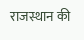राजस्थान की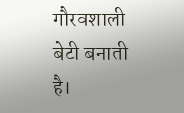गौरवशाली बेटी बनाती है।